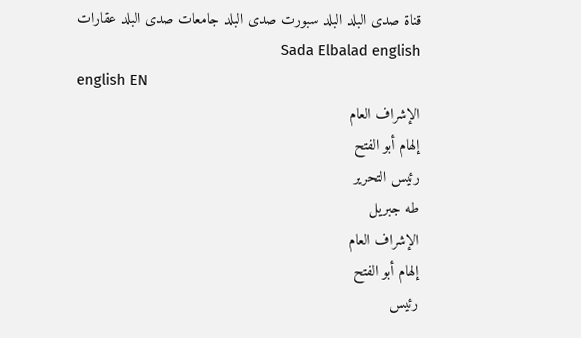قناة صدى البلد البلد سبورت صدى البلد جامعات صدى البلد عقارات Sada Elbalad english
english EN
الإشراف العام
إلهام أبو الفتح
رئيس التحرير
طه جبريل
الإشراف العام
إلهام أبو الفتح
رئيس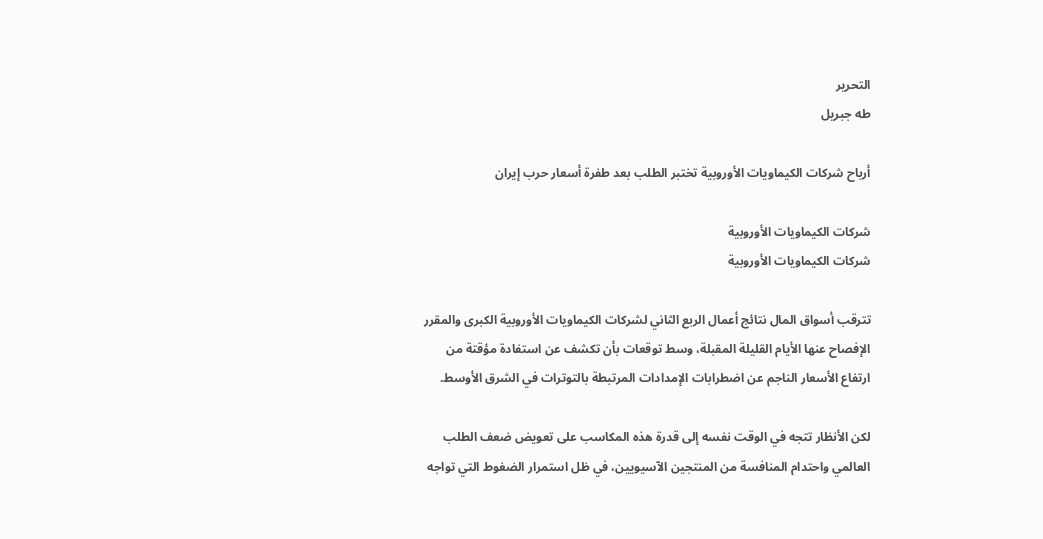التحرير
طه جبريل

أرباح شركات الكيماويات الأوروبية تختبر الطلب بعد طفرة أسعار حرب إيران

شركات الكيماويات الأوروبية
شركات الكيماويات الأوروبية

تترقب أسواق المال نتائج أعمال الربع الثاني لشركات الكيماويات الأوروبية الكبرى والمقرر الإفصاح عنها الأيام القليلة المقبلة، وسط توقعات بأن تكشف عن استفادة مؤقتة من ارتفاع الأسعار الناجم عن اضطرابات الإمدادات المرتبطة بالتوترات في الشرق الأوسط.

لكن الأنظار تتجه في الوقت نفسه إلى قدرة هذه المكاسب على تعويض ضعف الطلب العالمي واحتدام المنافسة من المنتجين الآسيويين، في ظل استمرار الضغوط التي تواجه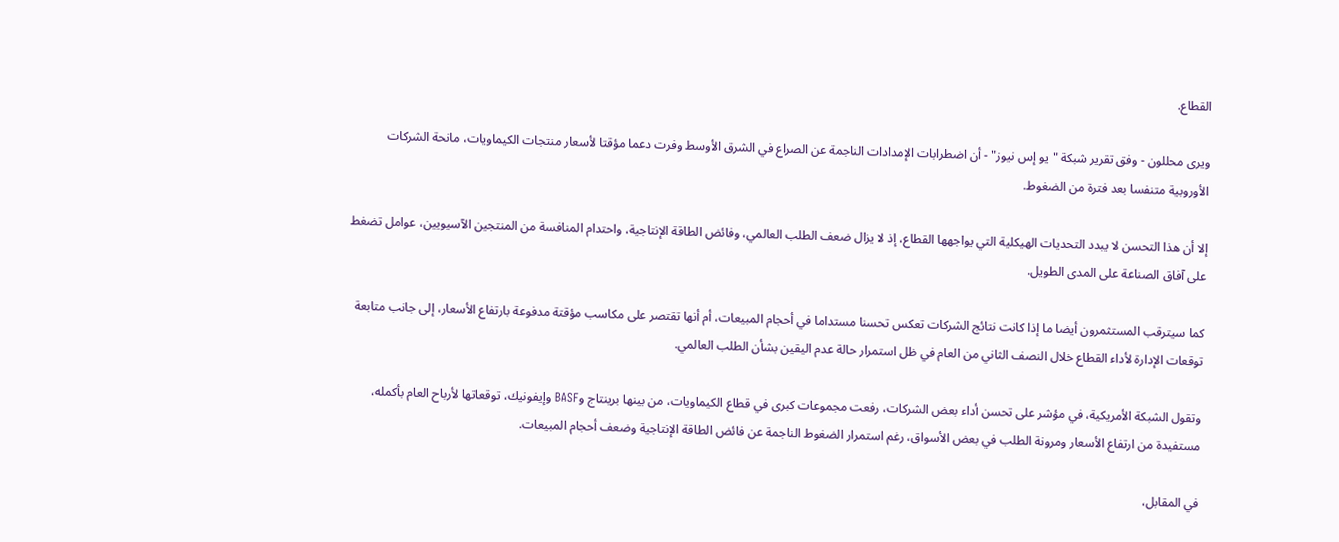القطاع.

ويرى محللون - وفق تقرير شبكة "يو إس نيوز" - أن اضطرابات الإمدادات الناجمة عن الصراع في الشرق الأوسط وفرت دعما مؤقتا لأسعار منتجات الكيماويات، مانحة الشركات الأوروبية متنفسا بعد فترة من الضغوط.

إلا أن هذا التحسن لا يبدد التحديات الهيكلية التي يواجهها القطاع، إذ لا يزال ضعف الطلب العالمي، وفائض الطاقة الإنتاجية، واحتدام المنافسة من المنتجين الآسيويين، عوامل تضغط على آفاق الصناعة على المدى الطويل.

كما سيترقب المستثمرون أيضا ما إذا كانت نتائج الشركات تعكس تحسنا مستداما في أحجام المبيعات، أم أنها تقتصر على مكاسب مؤقتة مدفوعة بارتفاع الأسعار، إلى جانب متابعة توقعات الإدارة لأداء القطاع خلال النصف الثاني من العام في ظل استمرار حالة عدم اليقين بشأن الطلب العالمي.

وتقول الشبكة الأمريكية، في مؤشر على تحسن أداء بعض الشركات، رفعت مجموعات كبرى في قطاع الكيماويات، من بينها برينتاج وBASF وإيفونيك، توقعاتها لأرباح العام بأكمله، مستفيدة من ارتفاع الأسعار ومرونة الطلب في بعض الأسواق، رغم استمرار الضغوط الناجمة عن فائض الطاقة الإنتاجية وضعف أحجام المبيعات.

في المقابل،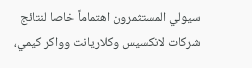سيولي المستثمرون اهتماماً خاصا لنتائج شركات لانكسيس وكلاريانت وواكر كيمي،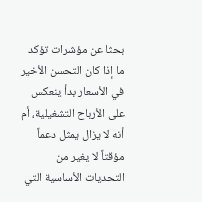بحثا عن مؤشرات تؤكد ما إذا كان التحسن الأخير في الأسعار بدأ ينعكس على الأرباح التشغيلية، أم أنه لا يزال يمثل دعماً مؤقتاً لا يغير من التحديات الأساسية التي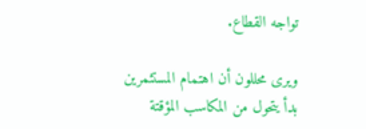تواجه القطاع.

ويرى محللون أن اهتمام المستثمرين بدأ يتحول من المكاسب المؤقتة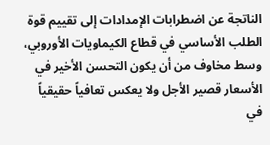الناتجة عن اضطرابات الإمدادات إلى تقييم قوة الطلب الأساسي في قطاع الكيماويات الأوروبي، وسط مخاوف من أن يكون التحسن الأخير في الأسعار قصير الأجل ولا يعكس تعافياً حقيقياً في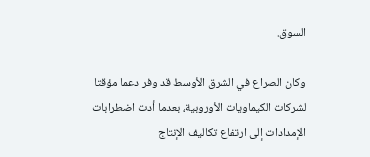السوق.

وكان الصراع في الشرق الأوسط قد وفر دعما مؤقتا لشركات الكيماويات الأوروبية، بعدما أدت اضطرابات الإمدادات إلى ارتفاع تكاليف الإنتاج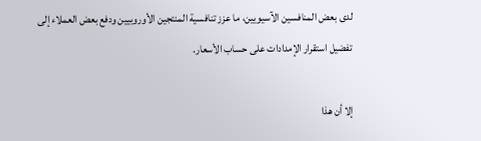لدى بعض المنافسين الآسيويين، ما عزز تنافسية المنتجين الأوروبيين ودفع بعض العملاء إلى تفضيل استقرار الإمدادات على حساب الأسعار.

إلا أن هذا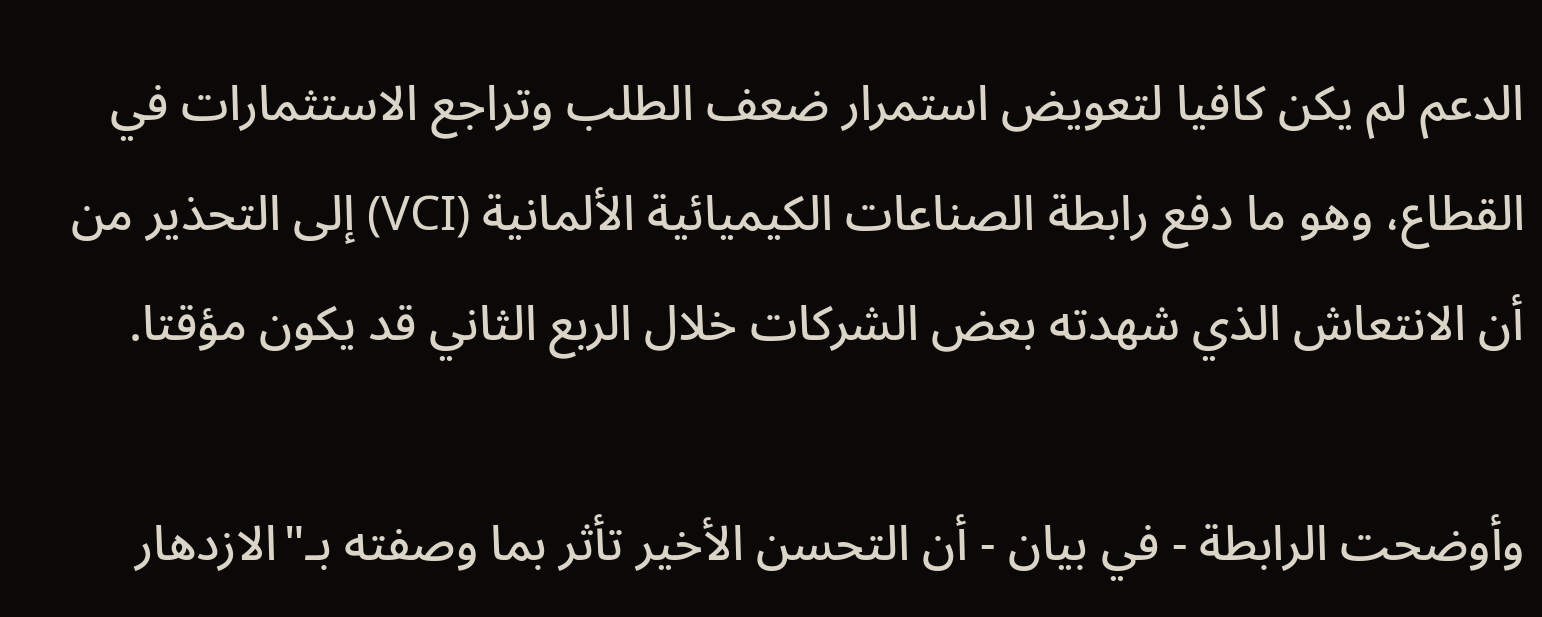الدعم لم يكن كافيا لتعويض استمرار ضعف الطلب وتراجع الاستثمارات في القطاع، وهو ما دفع رابطة الصناعات الكيميائية الألمانية (VCI) إلى التحذير من أن الانتعاش الذي شهدته بعض الشركات خلال الربع الثاني قد يكون مؤقتا.

وأوضحت الرابطة - في بيان - أن التحسن الأخير تأثر بما وصفته بـ"الازدهار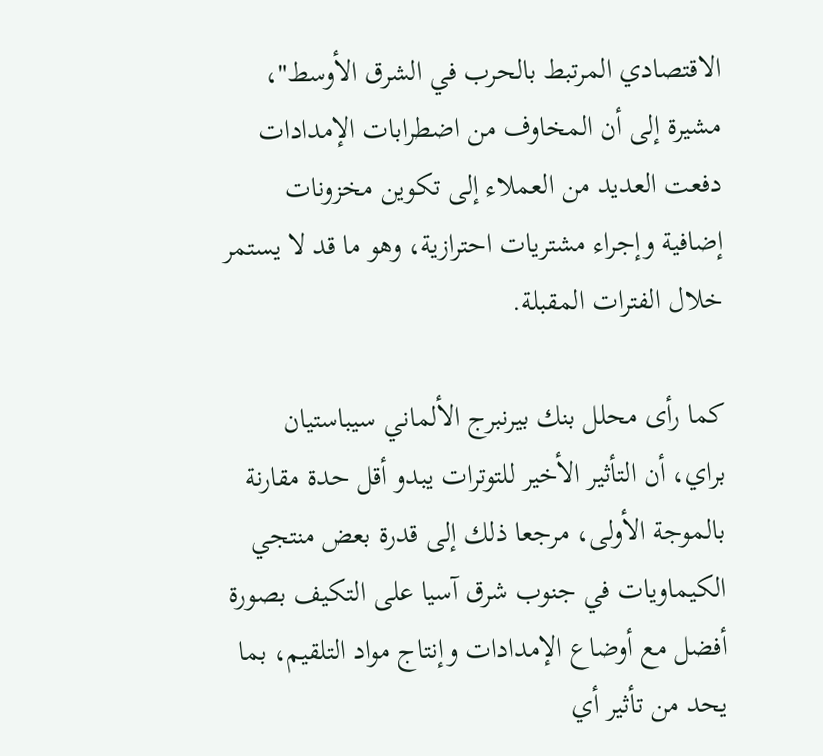الاقتصادي المرتبط بالحرب في الشرق الأوسط"، مشيرة إلى أن المخاوف من اضطرابات الإمدادات دفعت العديد من العملاء إلى تكوين مخزونات إضافية وإجراء مشتريات احترازية، وهو ما قد لا يستمر خلال الفترات المقبلة.

كما رأى محلل بنك بيرنبرج الألماني سيباستيان براي، أن التأثير الأخير للتوترات يبدو أقل حدة مقارنة بالموجة الأولى، مرجعا ذلك إلى قدرة بعض منتجي الكيماويات في جنوب شرق آسيا على التكيف بصورة أفضل مع أوضاع الإمدادات وإنتاج مواد التلقيم، بما يحد من تأثير أي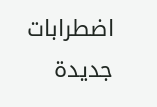اضطرابات جديدة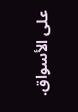على الأسواق.